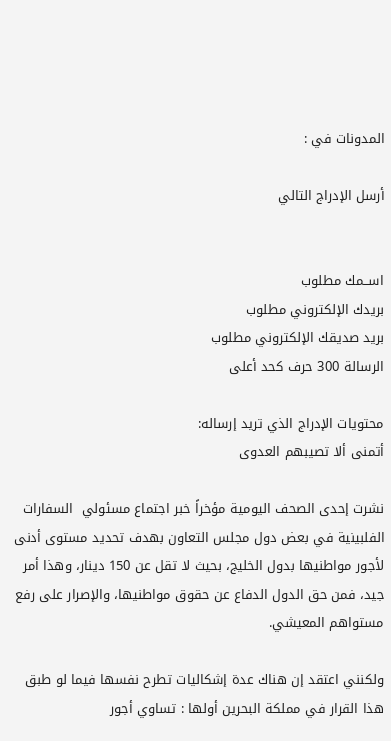المدونات في :

أرسل الإدراج التالي


اســمك مطلوب
بريدك الإلكتروني مطلوب
بريد صديقك الإلكتروني مطلوب
الرسالة 300 حرف كحد أعلى

محتويات الإدراج الذي تريد إرساله:
أتمنى ألا تصيبهم العدوى

نشرت إحدى الصحف اليومية مؤخراً خبر اجتماع مسئولي  السفارات الفلبينية في بعض دول مجلس التعاون بهدف تحديد مستوى أدنى لأجور مواطنيها بدول الخليج، بحيث لا تقل عن 150 دينار، وهذا أمر جيد، فمن حق الدول الدفاع عن حقوق مواطنيها، والإصرار على رفع مستواهم المعيشي.

ولكنني اعتقد إن هناك عدة إشكاليات تطرح نفسها فيما لو طبق هذا القرار في مملكة البحرين أولها : تساوي أجور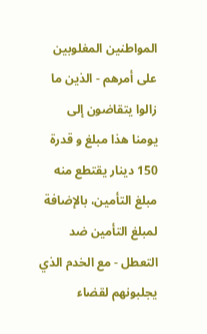المواطنين المغلوبين على أمرهم - الذين ما زالوا يتقاضون إلى يومنا هذا مبلغ و قدرة 150 دينار يقتطع منه مبلغ التأمين، بالإضافة لمبلغ التأمين ضد التعطل - مع الخدم الذي يجلبونهم لقضاء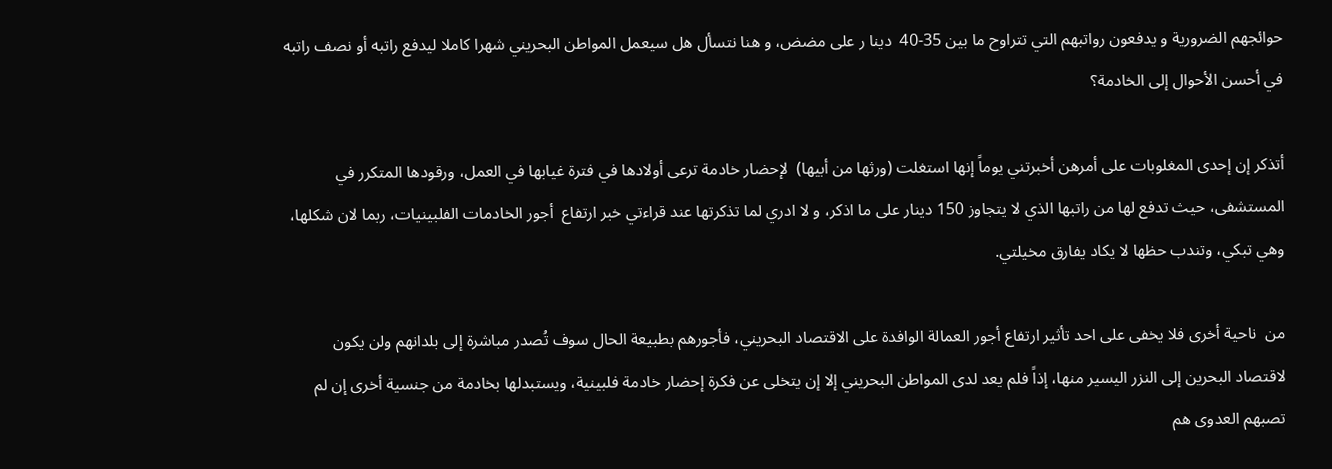حوائجهم الضرورية و يدفعون رواتبهم التي تتراوح ما بين 35-40  دينا ر على مضض، و هنا نتسأل هل سيعمل المواطن البحريني شهرا كاملا ليدفع راتبه أو نصف راتبه في أحسن الأحوال إلى الخادمة؟

أتذكر إن إحدى المغلوبات على أمرهن أخبرتني يوماً إنها استغلت (ورثها من أبيها)  لإحضار خادمة ترعى أولادها في فترة غيابها في العمل، ورقودها المتكرر في المستشفى، حيث تدفع لها من راتبها الذي لا يتجاوز 150 دينار على ما اذكر، و لا ادري لما تذكرتها عند قراءتي خبر ارتفاع  أجور الخادمات الفلبينيات، ربما لان شكلها، وهي تبكي، وتندب حظها لا يكاد يفارق مخيلتي.

من  ناحية أخرى فلا يخفى على احد تأثير ارتفاع أجور العمالة الوافدة على الاقتصاد البحريني، فأجورهم بطبيعة الحال سوف تُصدر مباشرة إلى بلدانهم ولن يكون لاقتصاد البحرين إلى النزر اليسير منها، إذاً فلم يعد لدى المواطن البحريني إلا إن يتخلى عن فكرة إحضار خادمة فلبينية، ويستبدلها بخادمة من جنسية أخرى إن لم تصبهم العدوى هم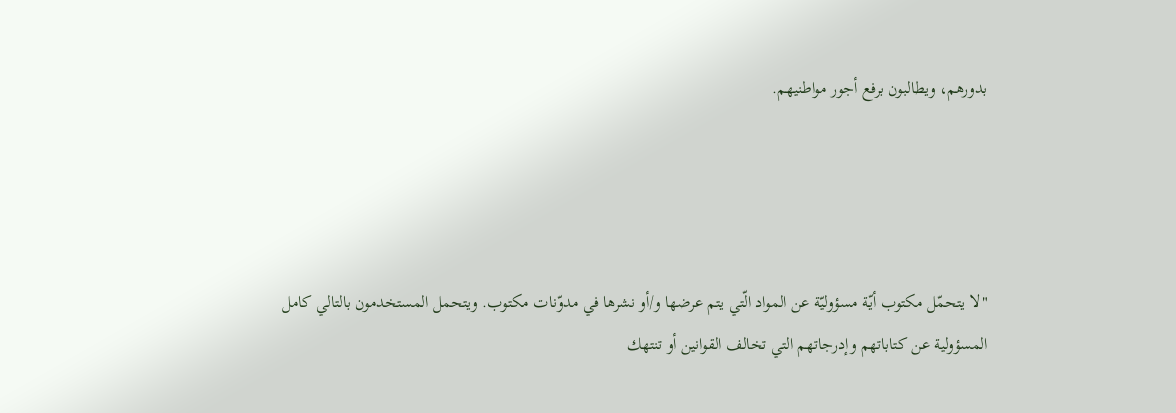بدورهم، ويطالبون برفع أجور مواطنيهم.




"لا يتحمّل مكتوب أيّة مسؤوليّة عن المواد الّتي يتم عرضها و/أو نشرها في مدوّنات مكتوب. ويتحمل المستخدمون بالتالي كامل
المسؤولية عن كتاباتهم وإدرجاتهم التي تخالف القوانين أو تنتهك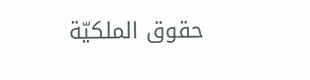حقوق الملكيّة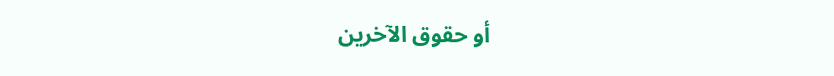أو حقوق الآخرين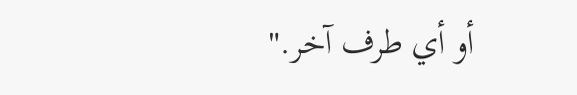أو أي طرف آخر."